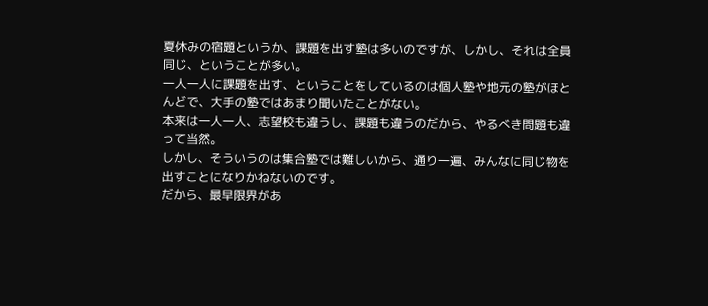夏休みの宿題というか、課題を出す塾は多いのですが、しかし、それは全員同じ、ということが多い。
一人一人に課題を出す、ということをしているのは個人塾や地元の塾がほとんどで、大手の塾ではあまり聞いたことがない。
本来は一人一人、志望校も違うし、課題も違うのだから、やるべき問題も違って当然。
しかし、そういうのは集合塾では難しいから、通り一遍、みんなに同じ物を出すことになりかねないのです。
だから、最早限界があ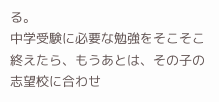る。
中学受験に必要な勉強をそこそこ終えたら、もうあとは、その子の志望校に合わせ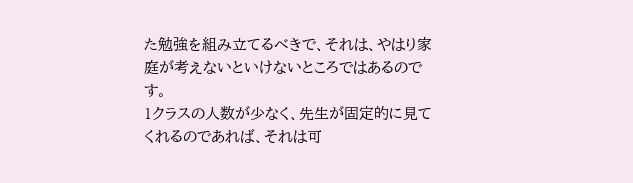た勉強を組み立てるべきで、それは、やはり家庭が考えないといけないところではあるのです。
1クラスの人数が少なく、先生が固定的に見てくれるのであれば、それは可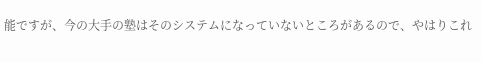能ですが、今の大手の塾はそのシステムになっていないところがあるので、やはりこれ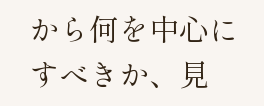から何を中心にすべきか、見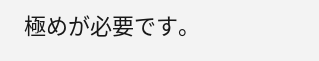極めが必要です。